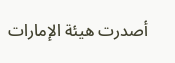أصدرت هيئة الإمارات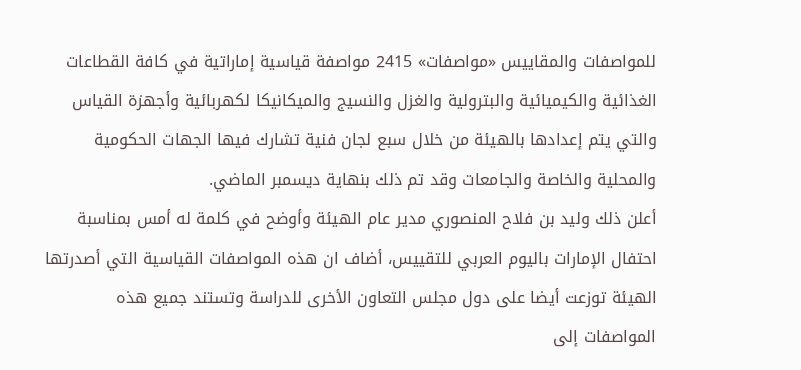للمواصفات والمقاييس «مواصفات» 2415 مواصفة قياسية إماراتية في كافة القطاعات الغذائية والكيميائية والبترولية والغزل والنسيج والميكانيكا لكهربائية وأجهزة القياس والتي يتم إعدادها بالهيئة من خلال سبع لجان فنية تشارك فيها الجهات الحكومية والمحلية والخاصة والجامعات وقد تم ذلك بنهاية ديسمبر الماضي.
أعلن ذلك وليد بن فلاح المنصوري مدير عام الهيئة وأوضح في كلمة له أمس بمناسبة احتفال الإمارات باليوم العربي للتقييس، أضاف ان هذه المواصفات القياسية التي أصدرتها الهيئة توزعت أيضا على دول مجلس التعاون الأخرى للدراسة وتستند جميع هذه المواصفات إلى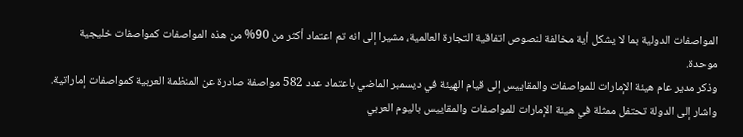المواصفات الدولية بما لا يشكل أية مخالفة لنصوص اتفاقية التجارة العالمية، مشيرا إلى انه تم اعتماد أكثر من 90% من هذه المواصفات كمواصفات خليجية موحدة.
وذكر مدير عام هيئة الإمارات للمواصفات والمقاييس إلى قيام الهيئة في ديسمبر الماضي باعتماد عدد 582 مواصفة صادرة عن المنظمة العربية كمواصفات إماراتية.
واشار إلى الدولة تحتفل ممثلة في هيئة الإمارات للمواصفات والمقاييس باليوم العربي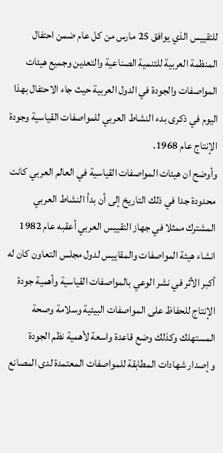للتقييس الذي يوافق 25 مارس من كل عام ضمن احتفال المنظمة العربية للتنمية الصناعية والتعدين وجميع هيئات المواصفات والجودة في الدول العربية حيث جاء الاحتفال بهذا اليوم في ذكرى بدء النشاط العربي للمواصفات القياسية وجودة الإنتاج عام 1968.
وأوضح ان هيئات المواصفات القياسية في العالم العربي كانت محدودة جدا في ذلك التاريخ إلى أن بدأ النشاط العربي المشترك ممثلا في جهاز التقييس العربي أعقبه عام 1982 انشاء هيئة المواصفات والمقاييس لدول مجلس التعاون كان له أكبر الأثر في نشر الوعي بالمواصفات القياسية وأهمية جودة الإنتاج للحفاظ على المواصفات البيئية وسلامة وصحة المستهلك وكذلك وضع قاعدة واسعة لأهمية نظم الجودة وإصدار شهادات المطابقة للمواصفات المعتمدة لدى المصانع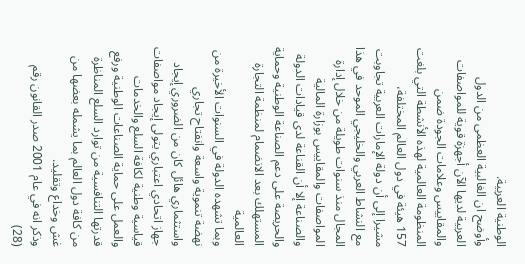الوطنية العربية.
وأوضح ان الغالبية العظمى من الدول العربية لديها الآن أجهزة قوية للمواصفات والمقاييس وعلامات الجودة ضمن المنظومة العالمية لهذه الأنشطة التي بلغت 157 هيئة في دول العالم المختلفة،
مشيرا إلى أن دولة الإمارات العربية تجاوبت مع النشاط العربي والخليجي الموحد في هذا المجال منذ سنوات طويلة من خلال إدارة المواصفات والمقاييس بوزارة المالية والصناعة إلا أن القناعة لدى قيادات الدولة والحريصة على دعم الصناعة الوطنية وحماية المستهلك بعد الانضمام لمنظمة التجارة العالمية
وبما تشهده الدولة في السنوات الأخيرة من نهضة تنموية واسعة وانفتاح تجاري واستثماري هائل كان من الضروري إيجاد جهاز اتحادي اعتباري يتولى إيجاد مواصفات قياسية وطنية لكافة السلع والخدمات والعمل على حماية الصناعات الوطنية ورفع قدرتها التنافسية من توارد السلع المناظرة من كافة دول العالم بما يشمله بعضها من غش وخداع وتقليد.
وذكر انه في عام 2001 صدر القانون رقم (28)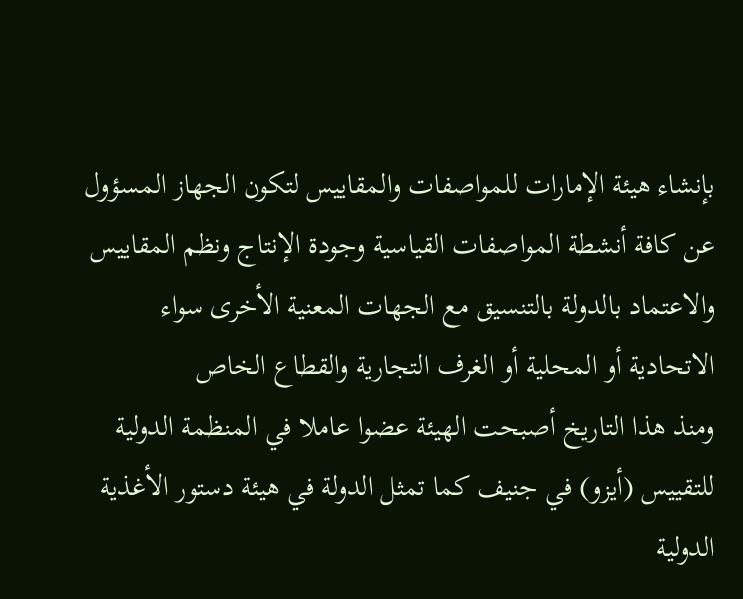بإنشاء هيئة الإمارات للمواصفات والمقاييس لتكون الجهاز المسؤول عن كافة أنشطة المواصفات القياسية وجودة الإنتاج ونظم المقاييس والاعتماد بالدولة بالتنسيق مع الجهات المعنية الأخرى سواء الاتحادية أو المحلية أو الغرف التجارية والقطاع الخاص
ومنذ هذا التاريخ أصبحت الهيئة عضوا عاملا في المنظمة الدولية للتقييس (أيزو) في جنيف كما تمثل الدولة في هيئة دستور الأغذية الدولية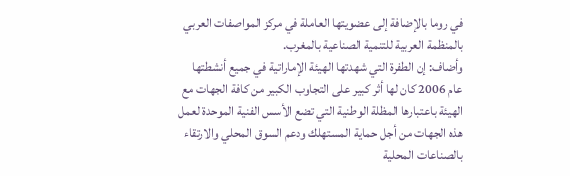في روما بالإضافة إلى عضويتها العاملة في مركز المواصفات العربي بالمنظمة العربية للتنمية الصناعية بالمغرب.
وأضاف: إن الطفرة التي شهدتها الهيئة الإماراتية في جميع أنشطتها عام 2006 كان لها أثر كبير على التجاوب الكبير من كافة الجهات مع الهيئة باعتبارها المظلة الوطنية التي تضع الأسس الفنية الموحدة لعمل هذه الجهات من أجل حماية المستهلك ودعم السوق المحلي والارتقاء بالصناعات المحلية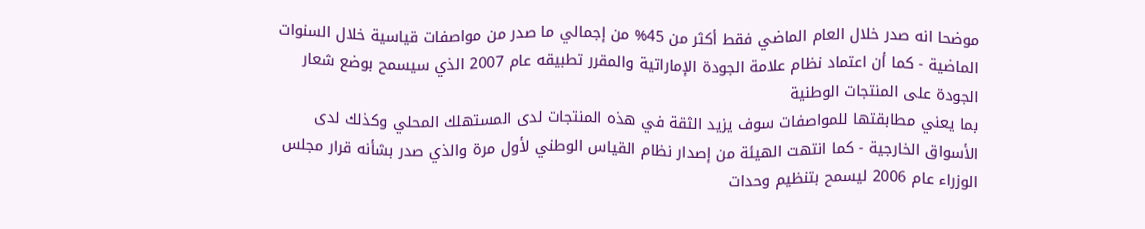موضحا انه صدر خلال العام الماضي فقط أكثر من 45% من إجمالي ما صدر من مواصفات قياسية خلال السنوات الماضية - كما أن اعتماد نظام علامة الجودة الإماراتية والمقرر تطبيقه عام 2007 الذي سيسمح بوضع شعار الجودة على المنتجات الوطنية
بما يعني مطابقتها للمواصفات سوف يزيد الثقة في هذه المنتجات لدى المستهلك المحلي وكذلك لدى الأسواق الخارجية - كما انتهت الهيئة من إصدار نظام القياس الوطني لأول مرة والذي صدر بشأنه قرار مجلس الوزراء عام 2006 ليسمح بتنظيم وحدات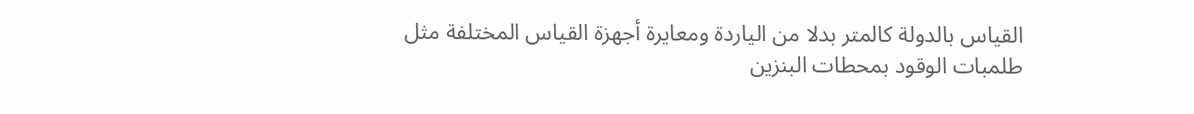القياس بالدولة كالمتر بدلا من الياردة ومعايرة أجهزة القياس المختلفة مثل طلمبات الوقود بمحطات البنزين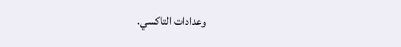وعدادات التاكسي.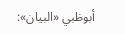أبوظبي «البيان»: